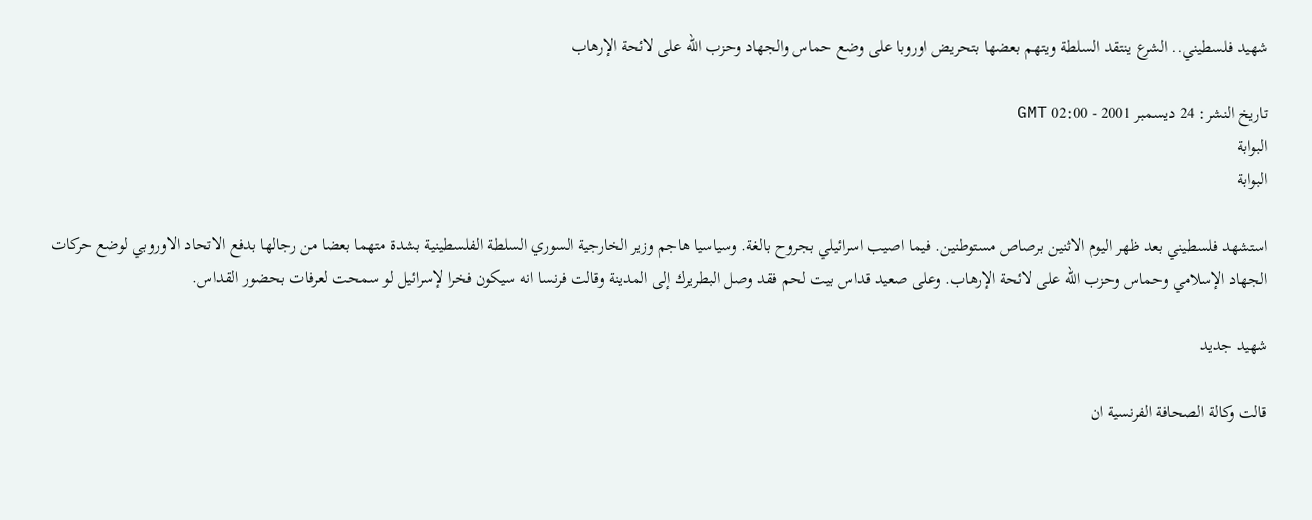شهيد فلسطيني.. الشرع ينتقد السلطة ويتهم بعضها بتحريض اوروبا على وضع حماس والجهاد وحزب الله على لائحة الإرهاب

تاريخ النشر: 24 ديسمبر 2001 - 02:00 GMT
البوابة
البوابة

استشهد فلسطيني بعد ظهر اليوم الاثنين برصاص مستوطنين. فيما اصيب اسرائيلي بجروح بالغة. وسياسيا هاجم وزير الخارجية السوري السلطة الفلسطينية بشدة متهما بعضا من رجالها بدفع الاتحاد الاوروبي لوضع حركات الجهاد الإسلامي وحماس وحزب الله على لائحة الإرهاب. وعلى صعيد قداس بيت لحم فقد وصل البطريرك إلى المدينة وقالت فرنسا انه سيكون فخرا لإسرائيل لو سمحت لعرفات بحضور القداس.

شهيد جديد

قالت وكالة الصحافة الفرنسية ان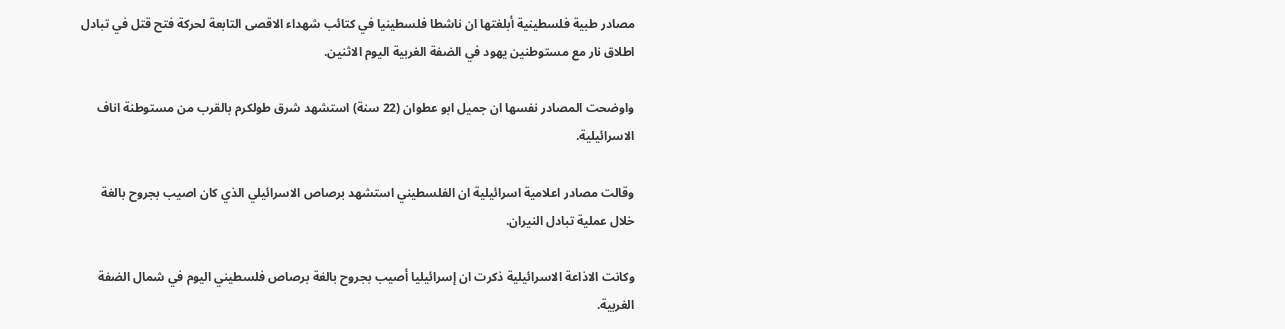مصادر طبية فلسطينية أبلغتها ان ناشطا فلسطينيا في كتائب شهداء الاقصى التابعة لحركة فتح قتل في تبادل اطلاق نار مع مستوطنين يهود في الضفة الغربية اليوم الاثنين.

واوضحت المصادر نفسها ان جميل ابو عطوان (22 سنة) استشهد شرق طولكرم بالقرب من مستوطنة اناف الاسرائيلية.

وقالت مصادر اعلامية اسرائيلية ان الفلسطيني استشهد برصاص الاسرائيلي الذي كان اصيب بجروح بالغة خلال عملية تبادل النيران.

وكانت الاذاعة الاسرائيلية ذكرت ان إسرائيليا أصيب بجروح بالغة برصاص فلسطيني اليوم في شمال الضفة الغربية.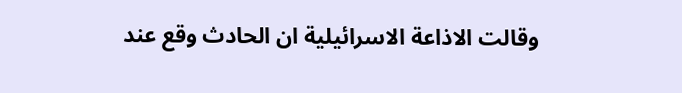وقالت الاذاعة الاسرائيلية ان الحادث وقع عند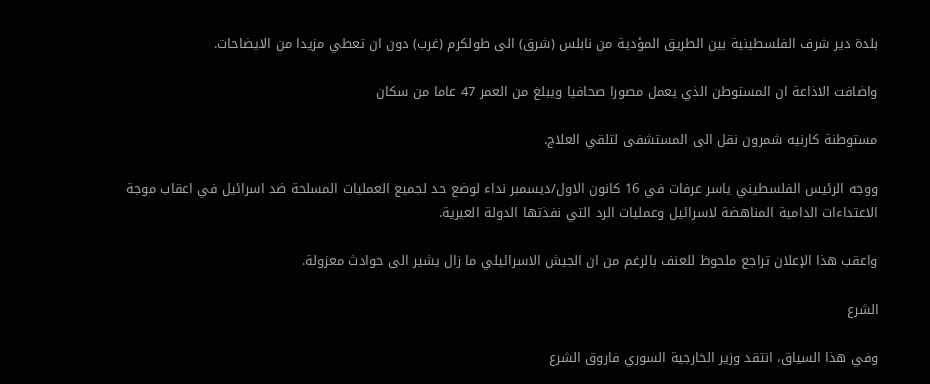بلدة دير شرف الفلسطينية بين الطريق المؤدية من نابلس (شرق) الى طولكرم (غرب) دون ان تعطي مزيدا من الايضاحات.

واضافت الاذاعة ان المستوطن الذي يعمل مصورا صحافيا ويبلغ من العمر 47 عاما من سكان

مستوطنة كارنيه شمرون نقل الى المستشفى لتلقي العلاج.

ووجه الرئيس الفلسطيني ياسر عرفات في 16 كانون الاول/ديسمبر نداء لوضع حد لجميع العمليات المسلحة ضد اسرائيل في اعقاب موجة الاعتداءات الدامية المناهضة لاسرائيل وعمليات الرد التي نفذتها الدولة العبرية.

واعقب هذا الإعلان تراجع ملحوظ للعنف بالرغم من ان الجيش الاسرائيلي ما زال يشير الى حوادث معزولة.

الشرع

وفي هذا السياق، انتقد وزير الخارجية السوري فاروق الشرع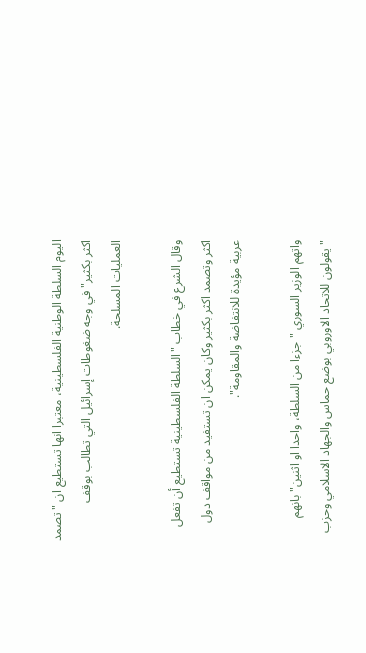اليوم السلطة الوطنية الفلسطينية، معتبرا انها تستطيع ان "تصمد اكثر بكثير" في وجه ضغوطات إسرائيل التي تطالب بوقف العمليات المسلحة.

وقال الشرع في خطاب "السلطة الفلسطينية تستطيع أن تفعل اكثر وتصمد اكثر بكثير وكان يمكن ان تستفيد من مواقف دول عربية مؤيدة للانتفاضة والمقاومة".

واتهم الوزير السوري "جزءا من السلطة، واحدا او اثنين" بانهم "يقولون للاتحاد الاوروبي بوضع حماس والجهاد الاسلامي وحزب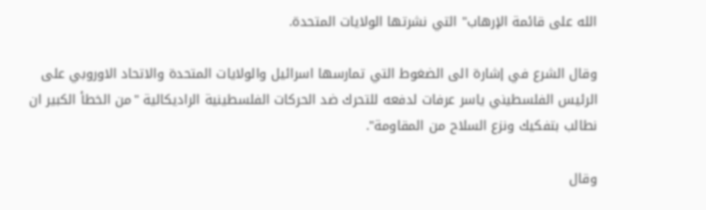الله على قائمة الإرهاب" التي نشرتها الولايات المتحدة.

وقال الشرع في إشارة الى الضغوط التي تمارسها اسرائيل والولايات المتحدة والاتحاد الاوروبي على الرئيس الفلسطيني ياسر عرفات لدفعه للتحرك ضد الحركات الفلسطينية الراديكالية "من الخطأ الكبير ان نطالب بتفكيك ونزع السلاح من المقاومة".

وقال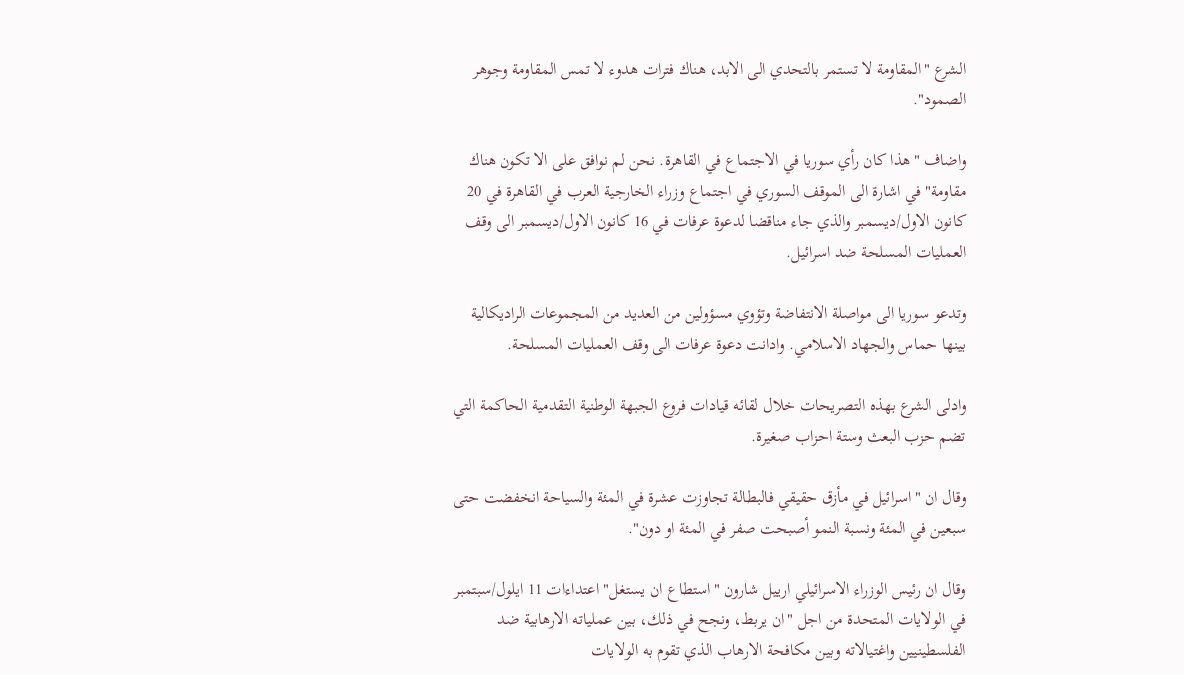الشرع "المقاومة لا تستمر بالتحدي الى الابد، هناك فترات هدوء لا تمس المقاومة وجوهر الصمود".

واضاف "هذا كان رأي سوريا في الاجتماع في القاهرة. نحن لم نوافق على الا تكون هناك مقاومة" في اشارة الى الموقف السوري في اجتماع وزراء الخارجية العرب في القاهرة في 20 كانون الاول/ديسمبر والذي جاء مناقضا لدعوة عرفات في 16 كانون الاول/ديسمبر الى وقف العمليات المسلحة ضد اسرائيل.

وتدعو سوريا الى مواصلة الانتفاضة وتؤوي مسؤولين من العديد من المجموعات الراديكالية بينها حماس والجهاد الاسلامي. وادانت دعوة عرفات الى وقف العمليات المسلحة.

وادلى الشرع بهذه التصريحات خلال لقائه قيادات فروع الجبهة الوطنية التقدمية الحاكمة التي تضم حزب البعث وستة احزاب صغيرة.

وقال ان "اسرائيل في مأزق حقيقي فالبطالة تجاوزت عشرة في المئة والسياحة انخفضت حتى سبعين في المئة ونسبة النمو أصبحت صفر في المئة او دون".

وقال ان رئيس الوزراء الاسرائيلي ارييل شارون "استطاع ان يستغل" اعتداءات 11 ايلول/سبتمبر في الولايات المتحدة من اجل "ان يربط، ونجح في ذلك، بين عملياته الارهابية ضد الفلسطينيين واغتيالاته وبين مكافحة الارهاب الذي تقوم به الولايات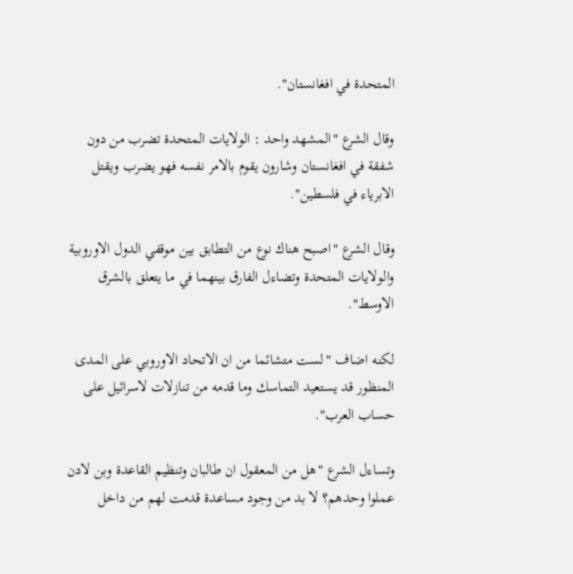المتحدة في افغانستان".

وقال الشرع "المشهد واحد : الولايات المتحدة تضرب من دون شفقة في افغانستان وشارون يقوم بالامر نفسه فهو يضرب ويقتل الابرياء في فلسطين".

وقال الشرع "اصبح هناك نوع من التطابق بين موقفي الدول الاوروبية والولايات المتحدة وتضاءل الفارق بينهما في ما يتعلق بالشرق الاوسط".

لكنه اضاف "لست متشائما من ان الاتحاد الاوروبي على المدى المنظور قد يستعيد التماسك وما قدمه من تنازلات لاسرائيل على حساب العرب".

وتساءل الشرع "هل من المعقول ان طالبان وتنظيم القاعدة وبن لادن عملوا وحدهم؟ لا بد من وجود مساعدة قدمت لهم من داخل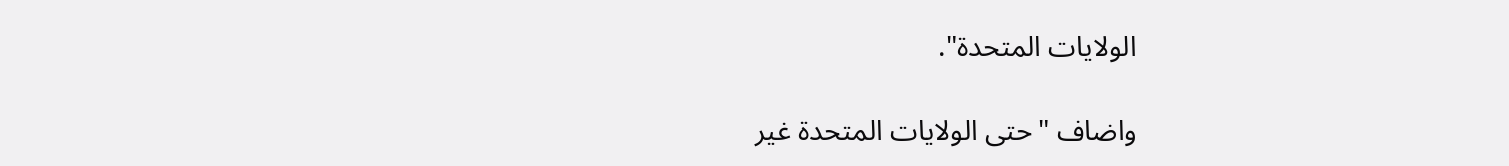الولايات المتحدة".

واضاف "حتى الولايات المتحدة غير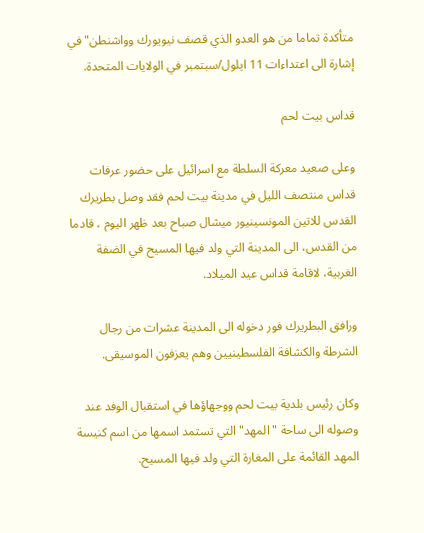متأكدة تماما من هو العدو الذي قصف نيويورك وواشنطن" في إشارة الى اعتداءات 11 ايلول/سبتمبر في الولايات المتحدة.

قداس بيت لحم

وعلى صعيد معركة السلطة مع اسرائيل على حضور عرفات قداس منتصف الليل في مدينة بيت لحم فقد وصل بطريرك القدس للاتين المونسينيور ميشال صباح بعد ظهر اليوم ، قادما من القدس، الى المدينة التي ولد فيها المسيح في الضفة الغربية، لاقامة قداس عيد الميلاد.

ورافق البطريرك فور دخوله الى المدينة عشرات من رجال الشرطة والكشافة الفلسطينيين وهم يعزفون الموسيقى.

وكان رئيس بلدية بيت لحم ووجهاؤها في استقبال الوفد عند وصوله الى ساحة "المهد" التي تستمد اسمها من اسم كنيسة المهد القائمة على المغارة التي ولد فيها المسيح.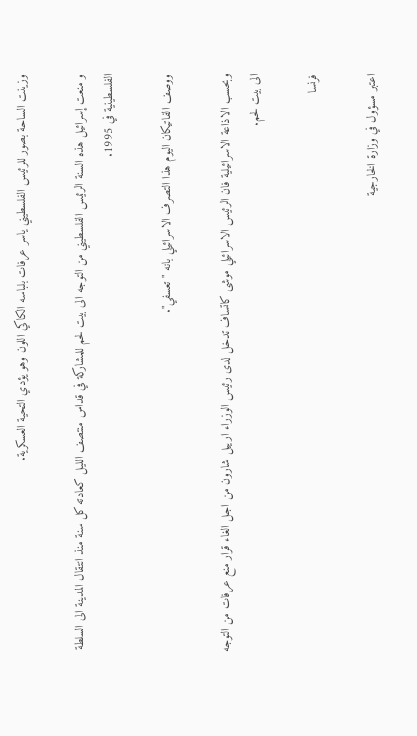وزينت الساحة بصور للرئيس الفلسطيني ياسر عرفات بلباسه الكاكي اللون وهو يؤدي التحية العسكرية.

و منعت إسرائيل هذه السنة الرئيس الفلسطيني من التوجه الى بيت لحم للمشاركة في قداس منتصف الليل كعادته كل سنة منذ انتقال المدينة الى السلطة الفلسطينية في 1995.

ووصف الفاتيكان اليوم هذا التصرف الاسرائيلي بانه "تعسفي".

وبحسب الاذاعة الاسرائيلية فان الرئيس الاسرائيلي موشى كاتساف تدخل لدى رئيس الوزراء ارييل شارون من اجل الغاء قرار منع عرفات من التوجه الى بيت لحم.

فرنسا

اعتبر مسؤول في وزارة الخارجية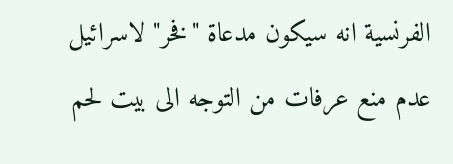الفرنسية انه سيكون مدعاة "فخر" لاسرائيل عدم منع عرفات من التوجه الى بيت لحم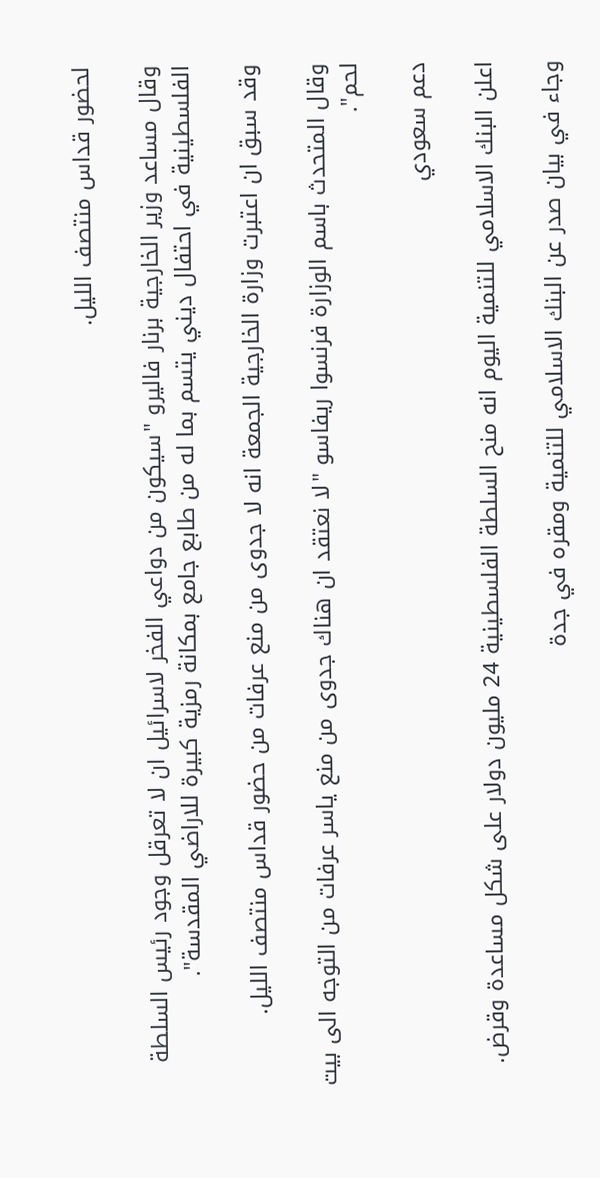لحضور قداس منتصف الليل.

وقال مساعد وزير الخارجية برنار فاليرو "سيكون من دواعي الفخر لاسرائيل ان لا تعرقل وجود رئيس السلطة الفلسطينية في احتفال ديني يتسم بما له من طابع جامع بمكانة رمزية كبيرة للاراضي المقدسة".

وقد سبق ان اعتبرت وزارة الخارجية الجمعة انه لا جدوى من منع عرفات من حضور قداس منتصف الليل.

وقال المتحدث باسم الوزارة فرنسوا ريفاسو "لا نعتقد ان هناك جدوى من منع ياسر عرفات من التوجه الى بيت لحم".

دعم سعودي

اعلن البنك الاسلامي للتنمية اليوم انه منح السلطة الفلسطينية 24 مليون دولار على شكل مساعدة وقرض.

وجاء في بيان صدر عن البنك الاسلامي للتنمية ومقره في جدة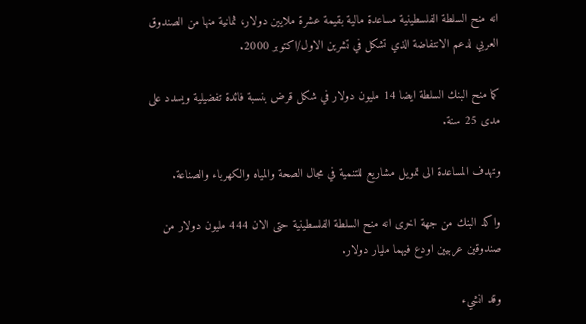انه منح السلطة الفلسطينية مساعدة مالية بقيمة عشرة ملايين دولار، ثمانية منها من الصندوق العربي لدعم الانتفاضة الذي تشكل في تشرين الاول/اكتوبر 2000.

كما منح البنك السلطة ايضا 14 مليون دولار في شكل قرض بنسبة فائدة تفضيلية ويسدد على مدى 25 سنة.

وتهدف المساعدة الى تمويل مشاريع للتنمية في مجال الصحة والمياه والكهرباء والصناعة.

واكد البنك من جهة اخرى انه منح السلطة الفلسطينية حتى الان 444 مليون دولار من صندوقين عربيين اودع فيهما مليار دولار.

وقد انشيء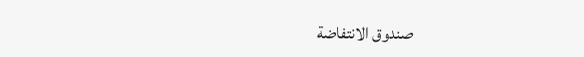صندوق الانتفاضة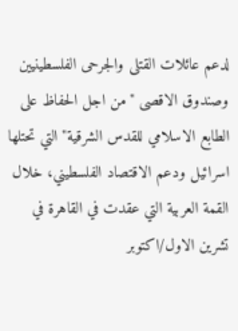لدعم عائلات القتلى والجرحى الفلسطينيين وصندوق الاقصى "من اجل الحفاظ على الطابع الاسلامي للقدس الشرقية" التي تحتلها اسرائيل ودعم الاقتصاد الفلسطيني، خلال القمة العربية التي عقدت في القاهرة في تشرين الاول/اكتوبر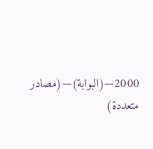2000—(البوابة)—(مصادر متعددة)